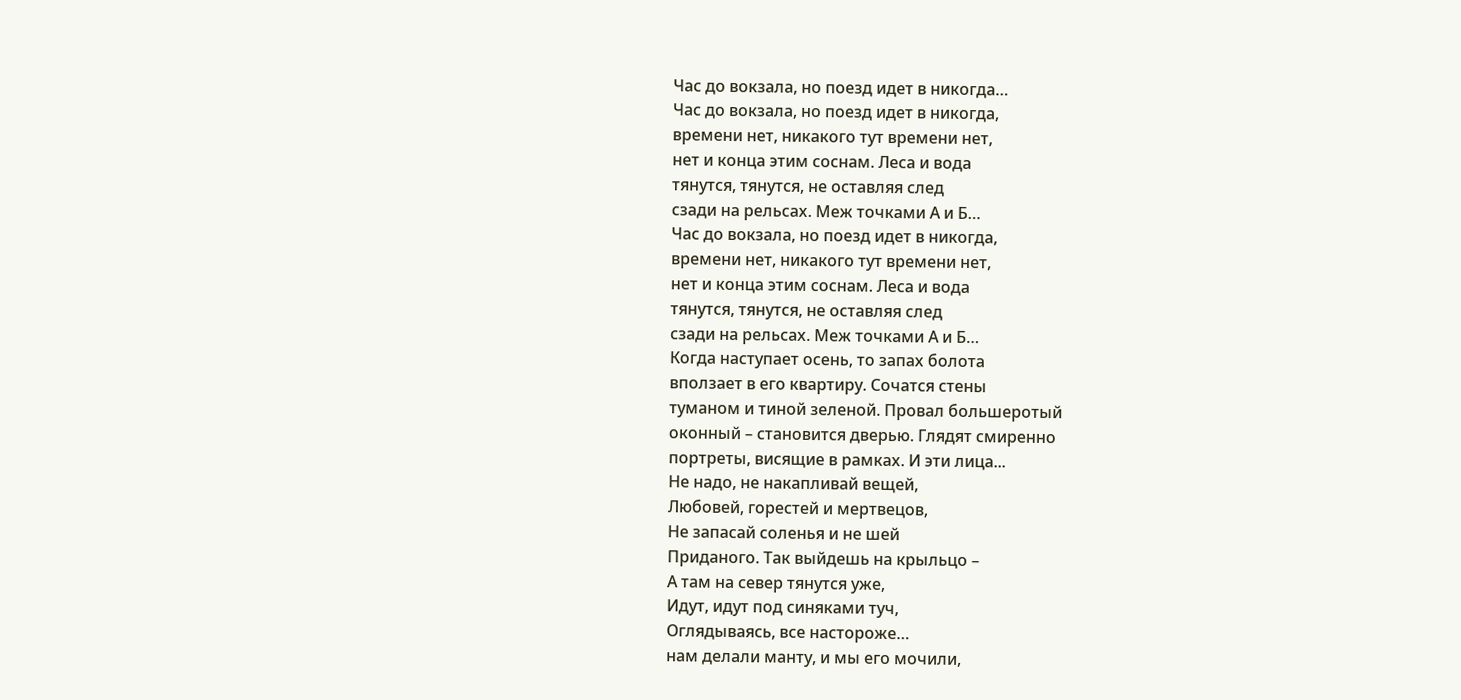Час до вокзала, но поезд идет в никогда…
Час до вокзала, но поезд идет в никогда,
времени нет, никакого тут времени нет,
нет и конца этим соснам. Леса и вода
тянутся, тянутся, не оставляя след
сзади на рельсах. Меж точками А и Б…
Час до вокзала, но поезд идет в никогда,
времени нет, никакого тут времени нет,
нет и конца этим соснам. Леса и вода
тянутся, тянутся, не оставляя след
сзади на рельсах. Меж точками А и Б…
Когда наступает осень, то запах болота
вползает в его квартиру. Сочатся стены
туманом и тиной зеленой. Провал большеротый
оконный – становится дверью. Глядят смиренно
портреты, висящие в рамках. И эти лица...
Не надо, не накапливай вещей,
Любовей, горестей и мертвецов,
Не запасай соленья и не шей
Приданого. Так выйдешь на крыльцо –
А там на север тянутся уже,
Идут, идут под синяками туч,
Оглядываясь, все настороже…
нам делали манту, и мы его мочили,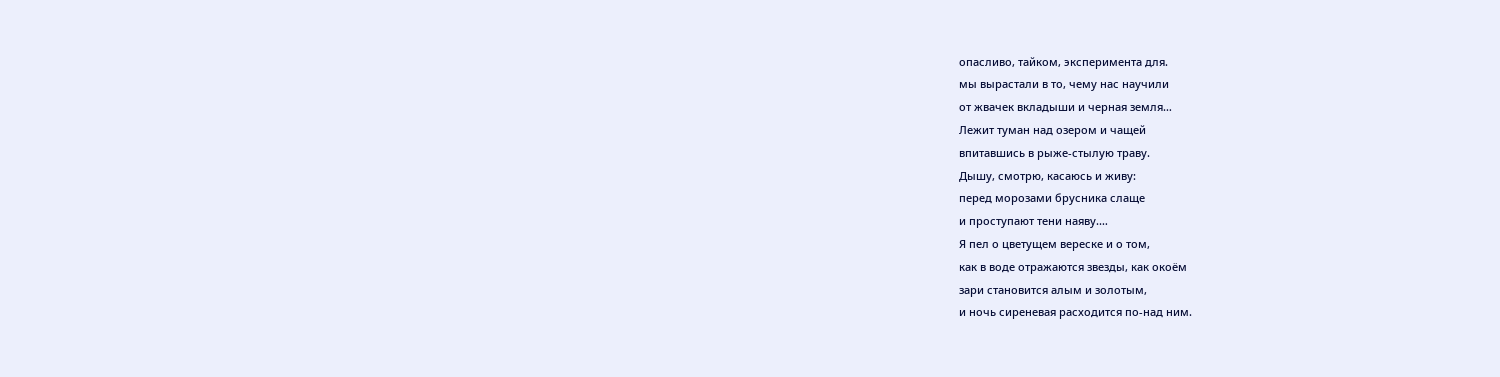опасливо, тайком, эксперимента для.
мы вырастали в то, чему нас научили
от жвачек вкладыши и черная земля…
Лежит туман над озером и чащей
впитавшись в рыже-стылую траву.
Дышу, смотрю, касаюсь и живу:
перед морозами брусника слаще
и проступают тени наяву.…
Я пел о цветущем вереске и о том,
как в воде отражаются звезды, как окоём
зари становится алым и золотым,
и ночь сиреневая расходится по-над ним.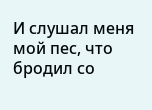И слушал меня мой пес, что бродил со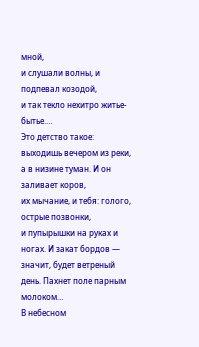мной,
и слушали волны, и подпевал козодой,
и так текло нехитро житье-бытье.…
Это детство такое: выходишь вечером из реки,
а в низине туман. И он заливает коров,
их мычание, и тебя: голого, острые позвонки,
и пупырышки на руках и ногах. И закат бордов —
значит, будет ветреный день. Пахнет поле парным молоком…
В небесном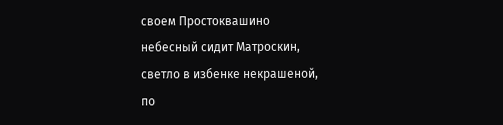своем Простоквашино
небесный сидит Матроскин,
светло в избенке некрашеной,
по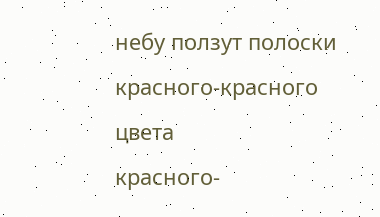небу ползут полоски
красного-красного цвета
красного-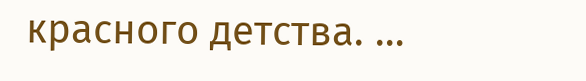красного детства. …